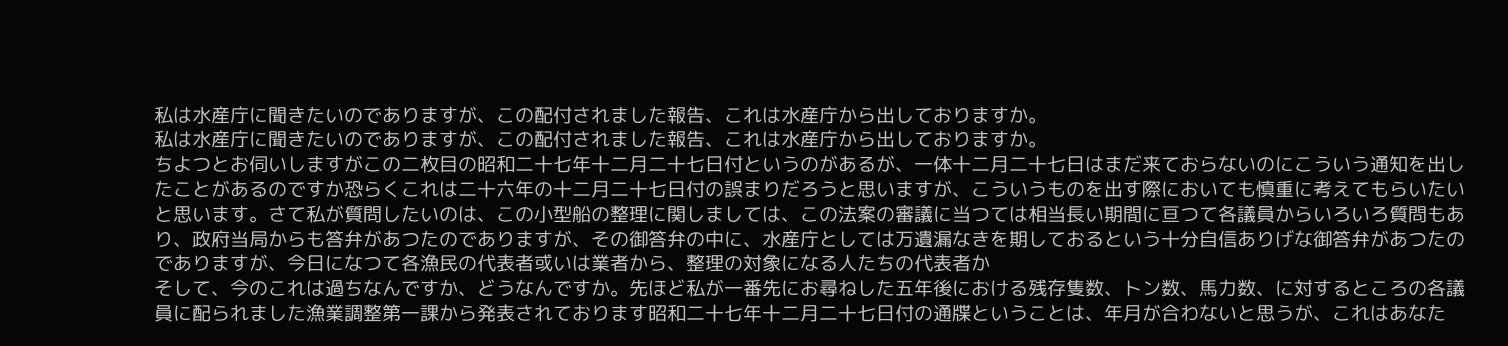私は水産庁に聞きたいのでありますが、この配付されました報告、これは水産庁から出しておりますか。
私は水産庁に聞きたいのでありますが、この配付されました報告、これは水産庁から出しておりますか。
ちよつとお伺いしますがこの二枚目の昭和二十七年十二月二十七日付というのがあるが、一体十二月二十七日はまだ来ておらないのにこういう通知を出したことがあるのですか恐らくこれは二十六年の十二月二十七日付の誤まりだろうと思いますが、こういうものを出す際においても慎重に考えてもらいたいと思います。さて私が質問したいのは、この小型船の整理に関しましては、この法案の審議に当つては相当長い期間に亘つて各議員からいろいろ質問もあり、政府当局からも答弁があつたのでありますが、その御答弁の中に、水産庁としては万遺漏なきを期しておるという十分自信ありげな御答弁があつたのでありますが、今日になつて各漁民の代表者或いは業者から、整理の対象になる人たちの代表者か
そして、今のこれは過ちなんですか、どうなんですか。先ほど私が一番先にお尋ねした五年後における残存隻数、トン数、馬力数、に対するところの各議員に配られました漁業調整第一課から発表されております昭和二十七年十二月二十七日付の通牒ということは、年月が合わないと思うが、これはあなた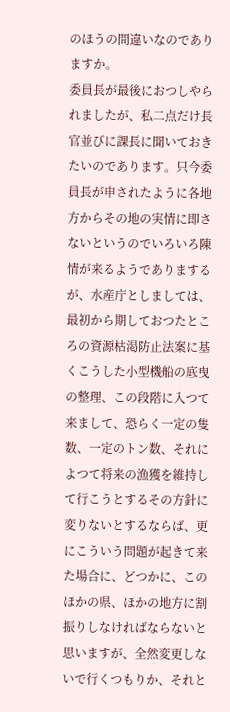のほうの間違いなのでありますか。
委員長が最後におつしやられましたが、私二点だけ長官並びに課長に聞いておきたいのであります。只今委員長が申されたように各地方からその地の実情に即さないというのでいろいろ陳情が来るようでありまするが、水産庁としましては、最初から期しておつたところの資源枯渇防止法案に基くこうした小型機船の底曳の整理、この段階に入つて来まして、恐らく一定の隻数、一定のトン数、それによつて将来の漁獲を維持して行こうとするその方針に変りないとするならば、更にこういう問題が起きて来た場合に、どつかに、このほかの県、ほかの地方に割振りしなければならないと思いますが、全然変更しないで行くつもりか、それと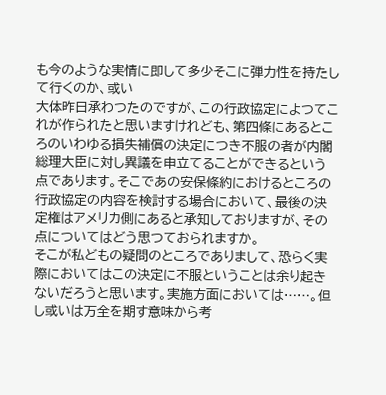も今のような実情に即して多少そこに弾力性を持たして行くのか、或い
大体昨日承わつたのですが、この行政協定によつてこれが作られたと思いますけれども、第四條にあるところのいわゆる損失補償の決定につき不服の者が内閣総理大臣に対し異議を申立てることができるという点であります。そこであの安保條約におけるところの行政協定の内容を検討する場合において、最後の決定権はアメリカ側にあると承知しておりますが、その点についてはどう思つておられますか。
そこが私どもの疑問のところでありまして、恐らく実際においてはこの決定に不服ということは余り起きないだろうと思います。実施方面においては……。但し或いは万全を期す意味から考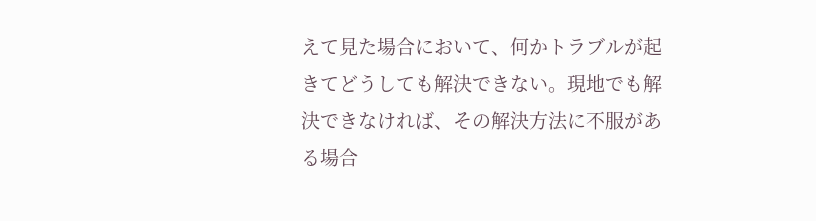えて見た場合において、何かトラブルが起きてどうしても解決できない。現地でも解決できなければ、その解決方法に不服がある場合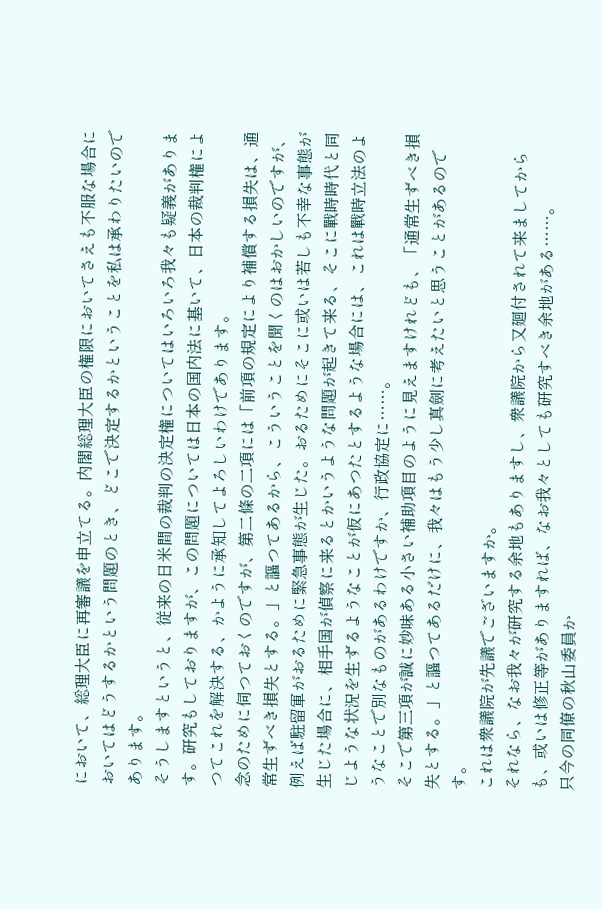において、総理大臣に再審議を申立てる。内閣総理大臣の権限においてさえも不服な場合においてはどうするかという問題のとき、どこで決定するかということを私は承わりたいのであります。
そうしますというと、従来の日米間の裁判の決定権についてはいろいろ我々も疑義があります。研究もしておりますが、この問題については日本の国内法に基いて、日本の裁判権によつてこれを解決する、かように承知してよろしいわけであります。
念のために伺つておくのですが、第二條の二項には「前項の規定により補償する損失は、通常生ずべき損失とする。」と謳つてあるから、こういうことを聞くのはおかしいのですが、例えば駐留軍がおるために緊急事態が生じた。おるためにそこに或いは若しも不幸な事態が生じた場合に、相手国が偵察に来るとかいうような問題が起きて来る、そこに戰時時代と同じような状況を生ずるようなことが仮にあつたとするような場合には、これは戰時立法のようなことで別なものがあるわけですか、行政協定に……。
そこで第三項が誠に妙味ある小さい補助項目のように見えますけれども、「通常生ずべき損失とする。」と謳つてあるだけに、我々はもう少し真劍に考えたいと思うことがあるのです。
これは衆議院が先議でございますか。
それなら、なお我々が研究する余地もありますし、衆議院から又廻付されて来ましてからも、或いは修正等がありますれば、なお我々としても研究すべき余地がある……。
只今の同僚の秋山委員か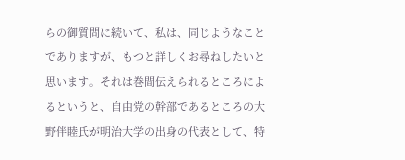らの御質問に続いて、私は、同じようなことでありますが、もつと詳しくお尋ねしたいと思います。それは巻間伝えられるところによるというと、自由党の幹部であるところの大野伴睦氏が明治大学の出身の代表として、特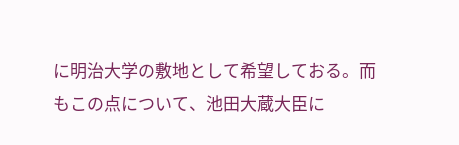に明治大学の敷地として希望しておる。而もこの点について、池田大蔵大臣に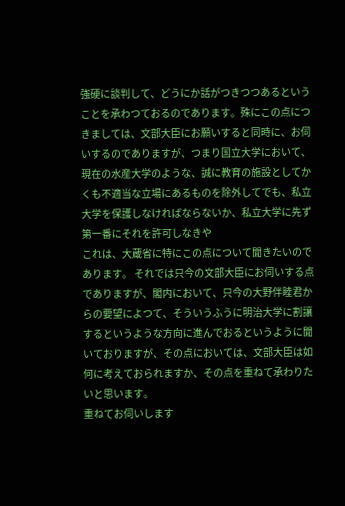強硬に談判して、どうにか話がつきつつあるということを承わつておるのであります。殊にこの点につきましては、文部大臣にお願いすると同時に、お伺いするのでありますが、つまり国立大学において、現在の水産大学のような、誠に教育の施設としてかくも不適当な立場にあるものを除外してでも、私立大学を保護しなければならないか、私立大学に先ず第一番にそれを許可しなきや
これは、大蔵省に特にこの点について聞きたいのであります。 それでは只今の文部大臣にお伺いする点でありますが、閣内において、只今の大野伴睦君からの要望によつて、そういうふうに明治大学に割讓するというような方向に進んでおるというように聞いておりますが、その点においては、文部大臣は如何に考えておられますか、その点を重ねて承わりたいと思います。
重ねてお伺いします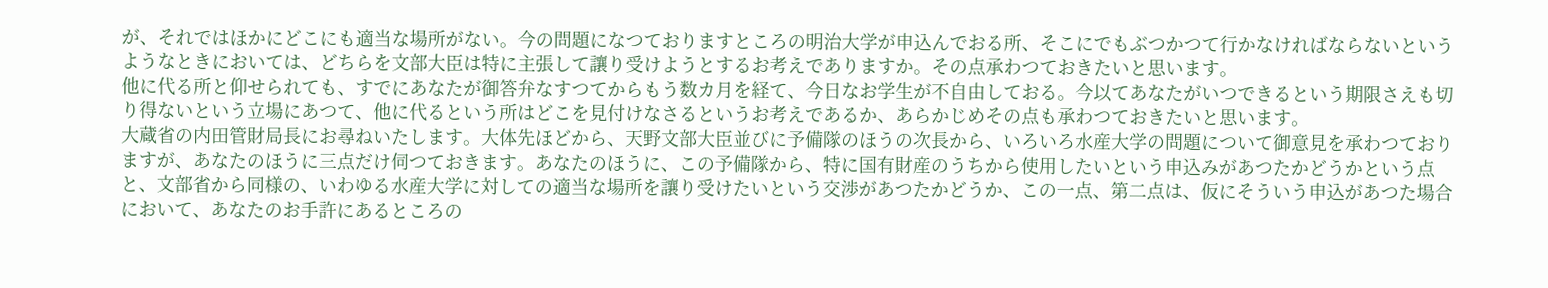が、それではほかにどこにも適当な場所がない。今の問題になつておりますところの明治大学が申込んでおる所、そこにでもぶつかつて行かなければならないというようなときにおいては、どちらを文部大臣は特に主張して讓り受けようとするお考えでありますか。その点承わつておきたいと思います。
他に代る所と仰せられても、すでにあなたが御答弁なすつてからもう数カ月を経て、今日なお学生が不自由しておる。今以てあなたがいつできるという期限さえも切り得ないという立場にあつて、他に代るという所はどこを見付けなさるというお考えであるか、あらかじめその点も承わつておきたいと思います。
大蔵省の内田管財局長にお尋ねいたします。大体先ほどから、天野文部大臣並びに予備隊のほうの次長から、いろいろ水産大学の問題について御意見を承わつておりますが、あなたのほうに三点だけ伺つておきます。あなたのほうに、この予備隊から、特に国有財産のうちから使用したいという申込みがあつたかどうかという点と、文部省から同様の、いわゆる水産大学に対しての適当な場所を讓り受けたいという交渉があつたかどうか、この一点、第二点は、仮にそういう申込があつた場合において、あなたのお手許にあるところの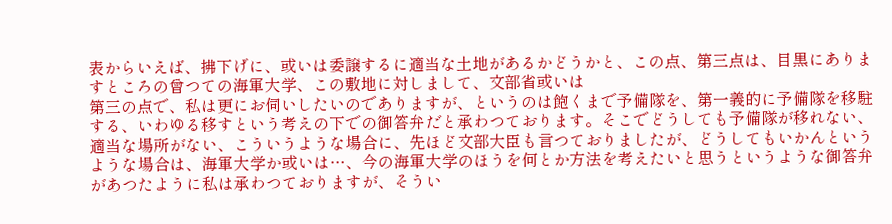表からいえば、拂下げに、或いは委譲するに適当な土地があるかどうかと、この点、第三点は、目黒にありますところの曾つての海軍大学、この敷地に対しまして、文部省或いは
第三の点で、私は更にお伺いしたいのでありますが、というのは飽くまで予備隊を、第一義的に予備隊を移駐する、いわゆる移すという考えの下での御答弁だと承わつております。そこでどうしても予備隊が移れない、適当な場所がない、こういうような場合に、先ほど文部大臣も言つておりましたが、どうしてもいかんというような場合は、海軍大学か或いは…、今の海軍大学のほうを何とか方法を考えたいと思うというような御答弁があつたように私は承わつておりますが、そうい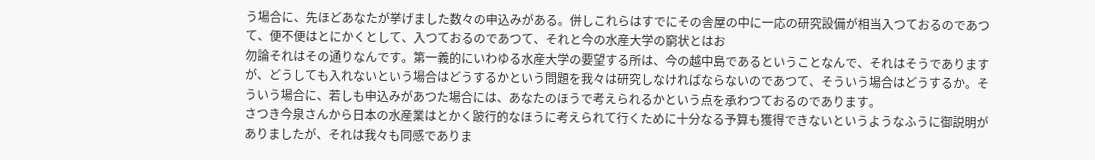う場合に、先ほどあなたが挙げました数々の申込みがある。併しこれらはすでにその舎屋の中に一応の研究設備が相当入つておるのであつて、便不便はとにかくとして、入つておるのであつて、それと今の水産大学の窮状とはお
勿論それはその通りなんです。第一義的にいわゆる水産大学の要望する所は、今の越中島であるということなんで、それはそうでありますが、どうしても入れないという場合はどうするかという問題を我々は研究しなければならないのであつて、そういう場合はどうするか。そういう場合に、若しも申込みがあつた場合には、あなたのほうで考えられるかという点を承わつておるのであります。
さつき今泉さんから日本の水産業はとかく跛行的なほうに考えられて行くために十分なる予算も獲得できないというようなふうに御説明がありましたが、それは我々も同感でありま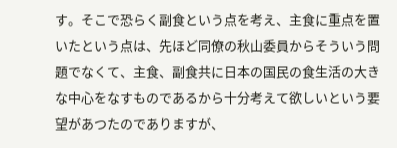す。そこで恐らく副食という点を考え、主食に重点を置いたという点は、先ほど同僚の秋山委員からそういう問題でなくて、主食、副食共に日本の国民の食生活の大きな中心をなすものであるから十分考えて欲しいという要望があつたのでありますが、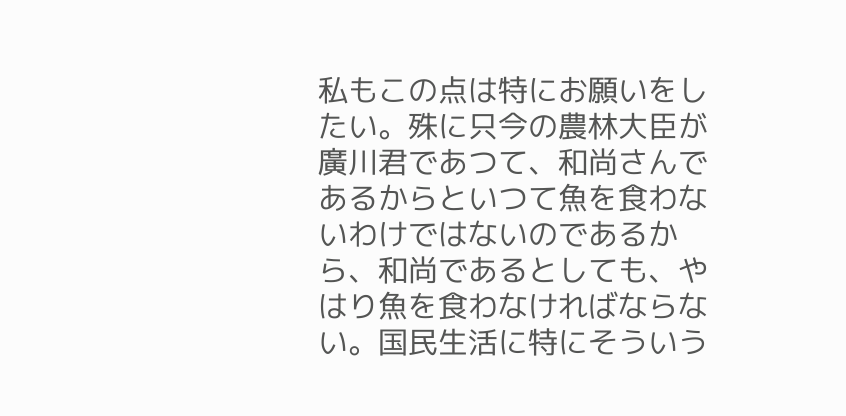私もこの点は特にお願いをしたい。殊に只今の農林大臣が廣川君であつて、和尚さんであるからといつて魚を食わないわけではないのであるから、和尚であるとしても、やはり魚を食わなければならない。国民生活に特にそういう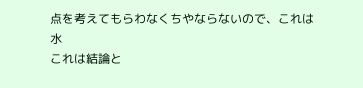点を考えてもらわなくちやならないので、これは水
これは結論と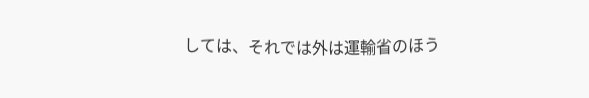しては、それでは外は運輸省のほう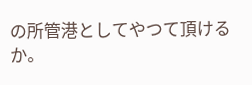の所管港としてやつて頂けるか。